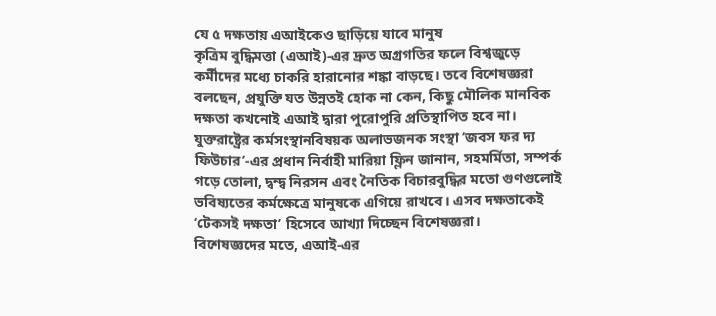যে ৫ দক্ষতায় এআইকেও ছাড়িয়ে যাবে মানুষ
কৃত্রিম বুদ্ধিমত্তা (এআই)-এর দ্রুত অগ্রগতির ফলে বিশ্বজুড়ে কর্মীদের মধ্যে চাকরি হারানোর শঙ্কা বাড়ছে। তবে বিশেষজ্ঞরা বলছেন, প্রযুক্তি যত উন্নতই হোক না কেন, কিছু মৌলিক মানবিক দক্ষতা কখনোই এআই দ্বারা পুরোপুরি প্রতিস্থাপিত হবে না।
যুক্তরাষ্ট্রের কর্মসংস্থানবিষয়ক অলাভজনক সংস্থা ‘জবস ফর দ্য ফিউচার’-এর প্রধান নির্বাহী মারিয়া ফ্লিন জানান, সহমর্মিতা, সম্পর্ক গড়ে তোলা, দ্বন্দ্ব নিরসন এবং নৈতিক বিচারবুদ্ধির মতো গুণগুলোই ভবিষ্যতের কর্মক্ষেত্রে মানুষকে এগিয়ে রাখবে। এসব দক্ষতাকেই ‘টেকসই দক্ষতা’ হিসেবে আখ্যা দিচ্ছেন বিশেষজ্ঞরা।
বিশেষজ্ঞদের মতে, এআই-এর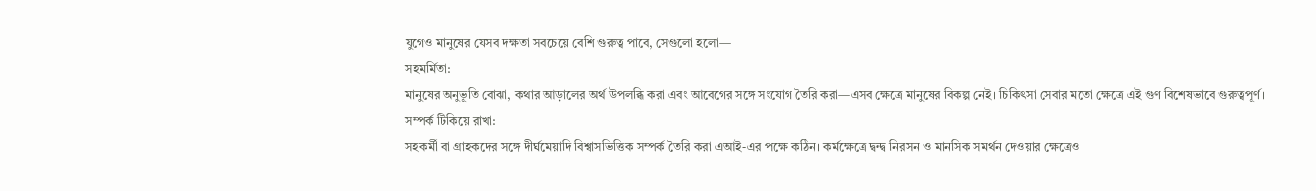যুগেও মানুষের যেসব দক্ষতা সবচেয়ে বেশি গুরুত্ব পাবে, সেগুলো হলো—
সহমর্মিতা:
মানুষের অনুভূতি বোঝা, কথার আড়ালের অর্থ উপলব্ধি করা এবং আবেগের সঙ্গে সংযোগ তৈরি করা—এসব ক্ষেত্রে মানুষের বিকল্প নেই। চিকিৎসা সেবার মতো ক্ষেত্রে এই গুণ বিশেষভাবে গুরুত্বপূর্ণ।
সম্পর্ক টিকিয়ে রাখা:
সহকর্মী বা গ্রাহকদের সঙ্গে দীর্ঘমেয়াদি বিশ্বাসভিত্তিক সম্পর্ক তৈরি করা এআই-এর পক্ষে কঠিন। কর্মক্ষেত্রে দ্বন্দ্ব নিরসন ও মানসিক সমর্থন দেওয়ার ক্ষেত্রেও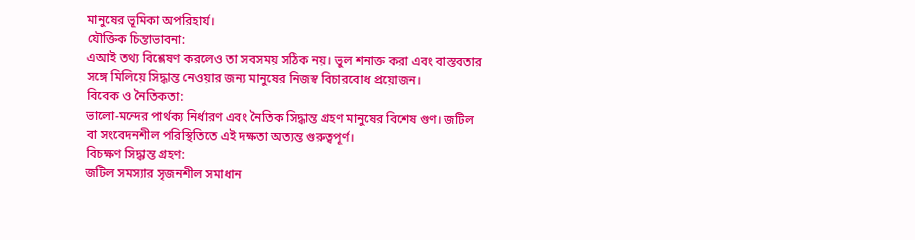মানুষের ভূমিকা অপরিহার্য।
যৌক্তিক চিন্তাভাবনা:
এআই তথ্য বিশ্লেষণ করলেও তা সবসময় সঠিক নয়। ভুল শনাক্ত করা এবং বাস্তবতার সঙ্গে মিলিয়ে সিদ্ধান্ত নেওয়ার জন্য মানুষের নিজস্ব বিচারবোধ প্রয়োজন।
বিবেক ও নৈতিকতা:
ভালো-মন্দের পার্থক্য নির্ধারণ এবং নৈতিক সিদ্ধান্ত গ্রহণ মানুষের বিশেষ গুণ। জটিল বা সংবেদনশীল পরিস্থিতিতে এই দক্ষতা অত্যন্ত গুরুত্বপূর্ণ।
বিচক্ষণ সিদ্ধান্ত গ্রহণ:
জটিল সমস্যার সৃজনশীল সমাধান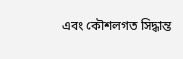এবং কৌশলগত সিদ্ধান্ত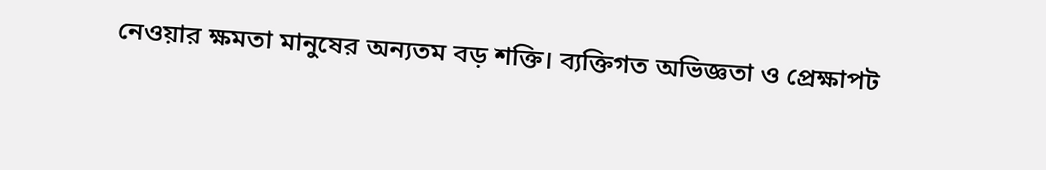নেওয়ার ক্ষমতা মানুষের অন্যতম বড় শক্তি। ব্যক্তিগত অভিজ্ঞতা ও প্রেক্ষাপট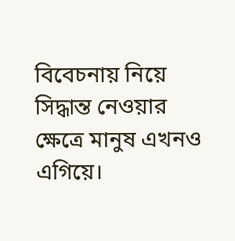বিবেচনায় নিয়ে সিদ্ধান্ত নেওয়ার ক্ষেত্রে মানুষ এখনও এগিয়ে।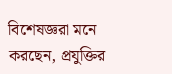বিশেষজ্ঞরা মনে করছেন, প্রযুক্তির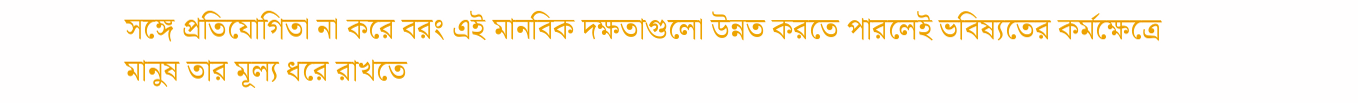সঙ্গে প্রতিযোগিতা না করে বরং এই মানবিক দক্ষতাগুলো উন্নত করতে পারলেই ভবিষ্যতের কর্মক্ষেত্রে মানুষ তার মূল্য ধরে রাখতে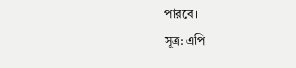পারবে।
সূত্র: এপি